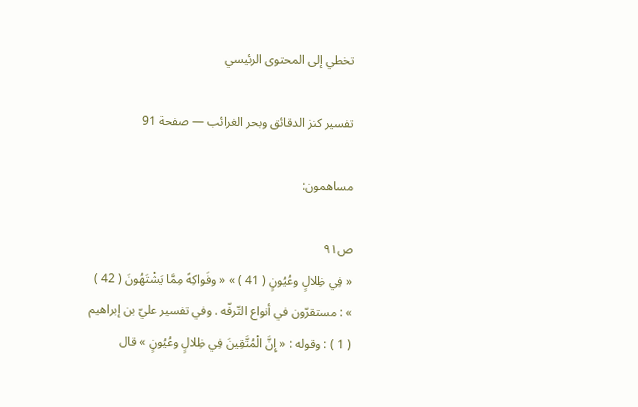تخطي إلى المحتوى الرئيسي

تفسير كنز الدقائق وبحر الغرائب — صفحة 91

مساهمون:

ص٩١
« فِي ظِلالٍ وعُيُونٍ ( 41 ) » « وفَواكِهً مِمَّا يَشْتَهُونَ ( 42 ) » : مستقرّون في أنواع التّرفّه . وفي تفسير عليّ بن إبراهيم ( 1 ) : وقوله : « إِنَّ الْمُتَّقِينَ فِي ظِلالٍ وعُيُونٍ » قال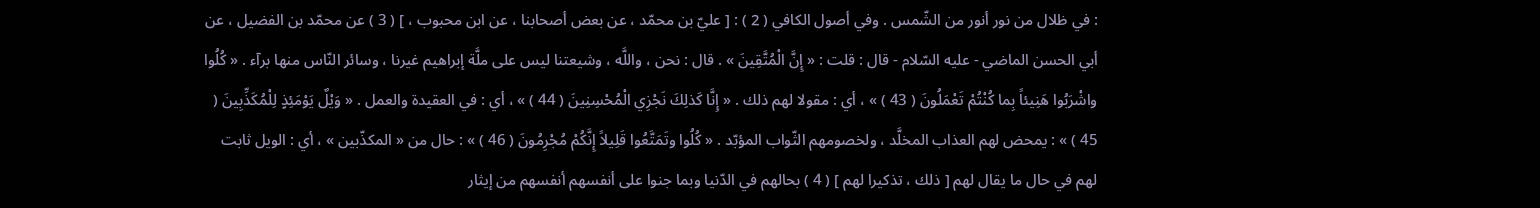: في ظلال من نور أنور من الشّمس . وفي أصول الكافي ( 2 ) : [ عليّ بن محمّد ، عن بعض أصحابنا ، عن ابن محبوب ، ] ( 3 ) عن محمّد بن الفضيل ، عن أبي الحسن الماضي - عليه السّلام - قال : قلت : « إِنَّ الْمُتَّقِينَ » . قال : نحن ، واللَّه ، وشيعتنا ليس على ملَّة إبراهيم غيرنا ، وسائر النّاس منها برآء . « كُلُوا واشْرَبُوا هَنِيئاً بِما كُنْتُمْ تَعْمَلُونَ ( 43 ) » ، أي : مقولا لهم ذلك . « إِنَّا كَذلِكَ نَجْزِي الْمُحْسِنِينَ ( 44 ) » ، أي : في العقيدة والعمل . « وَيْلٌ يَوْمَئِذٍ لِلْمُكَذِّبِينَ ( 45 ) » : يمحض لهم العذاب المخلَّد ، ولخصومهم الثّواب المؤبّد . « كُلُوا وتَمَتَّعُوا قَلِيلاً إِنَّكُمْ مُجْرِمُونَ ( 46 ) » : حال من « المكذّبين » ، أي : الويل ثابت لهم في حال ما يقال لهم [ ذلك ، تذكيرا لهم ] ( 4 ) بحالهم في الدّنيا وبما جنوا على أنفسهم أنفسهم من إيثار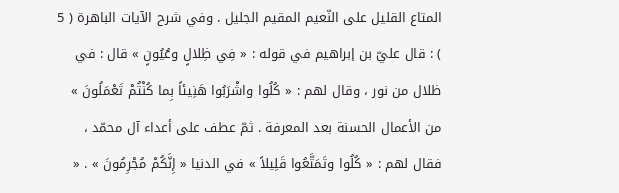المتاع القليل على النّعيم المقيم الجليل . وفي شرح الآيات الباهرة ( 5 ) : قال عليّ بن إبراهيم في قوله : « فِي ظِلالٍ وعُيُونٍ » قال : في ظلال من نور ، وقال لهم : « كُلُوا واشْرَبُوا هَنِيئاً بِما كُنْتُمْ تَعْمَلُونَ » من الأعمال الحسنة بعد المعرفة . ثمّ عطف على أعداء آل محمّد ، فقال لهم : « كُلُوا وتَمَتَّعُوا قَلِيلاً » في الدنيا « إِنَّكُمْ مُجْرِمُونَ » . «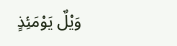وَيْلٌ يَوْمَئِذٍ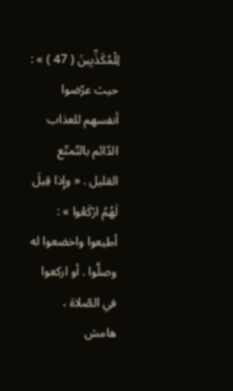لِلْمُكَذِّبِينَ ( 47 ) » : حيث عرّضوا أنفسهم للعذاب الدّائم بالتّمتّع القليل . « وإِذا قِيلَ لَهُمُ ارْكَعُوا » : أطيعوا واخضعوا له وصلَّوا . أو اركعوا في الصّلاة ،
هامش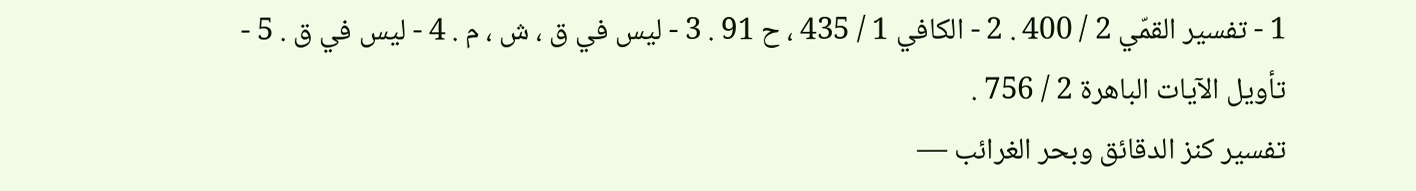1 - تفسير القمّي 2 / 400 . 2 - الكافي 1 / 435 ، ح 91 . 3 - ليس في ق ، ش ، م . 4 - ليس في ق . 5 - تأويل الآيات الباهرة 2 / 756 .
تفسير كنز الدقائق وبحر الغرائب —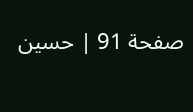صفحة 91 | حسين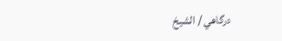درگاهي / الشيخ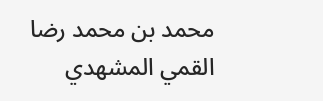محمد بن محمد رضا القمي المشهدي